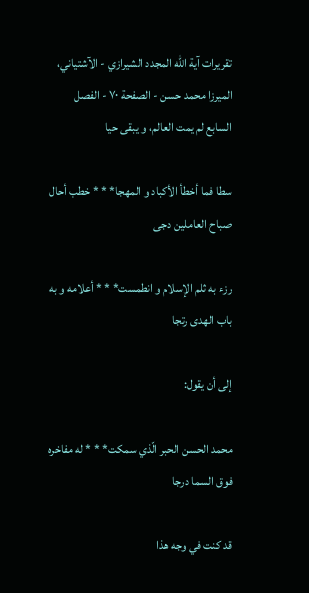تقريرات آية الله المجدد الشيرازي - الآشتياني، الميرزا محمد حسن - الصفحة ٧٠ - الفصل السابع لم يمت العالم، و يبقى حيا

سطا فما أخطأ الأكباد و المهجا* * * خطب أحال صباح العاملين دجى‌

رزء به ثلم الإسلام و انطمست‌* * * أعلامه و به باب الهدى رتجا

إلى أن يقول:

محمد الحسن الحبر الّذي سمكت‌* * * له مفاخره فوق السما درجا

قد كنت في وجه هذا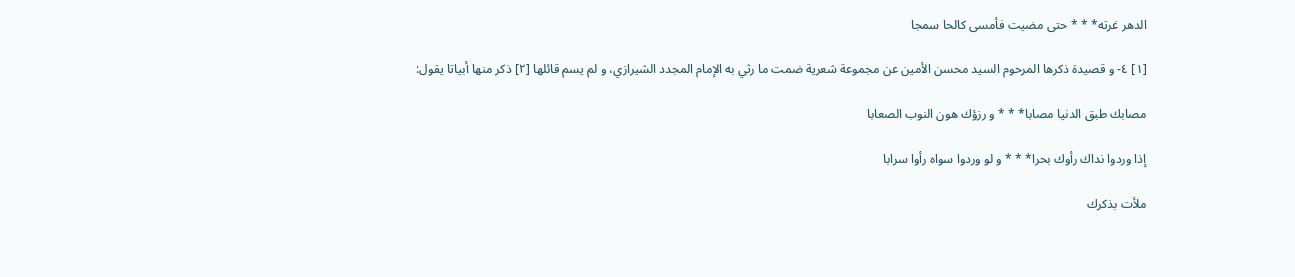الدهر غرته‌* * * حتى مضيت فأمسى كالحا سمجا

[١] ٤- و قصيدة ذكرها المرحوم السيد محسن الأمين عن مجموعة شعرية ضمت ما رثي به الإمام المجدد الشيرازي، و لم يسم قائلها [٢] ذكر منها أبياتا يقول:

مصابك طبق الدنيا مصابا* * * و رزؤك هون النوب الصعابا

إذا وردوا نداك رأوك بحرا* * * و لو وردوا سواه رأوا سرابا

ملأت بذكرك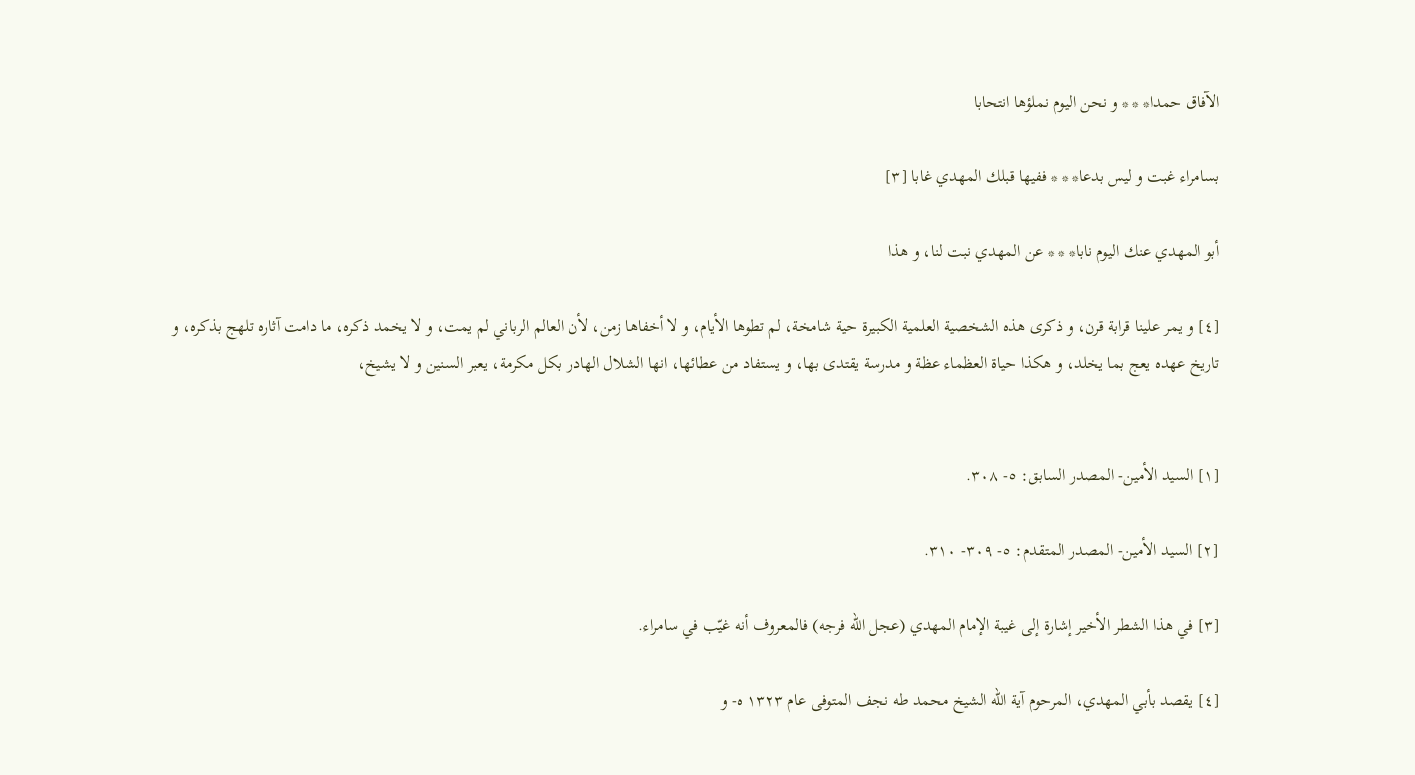الآفاق حمدا* * * و نحن اليوم نملؤها انتحابا

بسامراء غبت و ليس بدعا* * * ففيها قبلك المهدي غابا [٣]

أبو المهدي عنك اليوم نابا* * * عن المهدي نبت لنا، و هذا

[٤] و يمر علينا قرابة قرن، و ذكرى هذه الشخصية العلمية الكبيرة حية شامخة، لم تطوها الأيام، و لا أخفاها زمن، لأن العالم الرباني لم يمت، و لا يخمد ذكره، ما دامت آثاره تلهج بذكره، و تاريخ عهده يعج بما يخلد، و هكذا حياة العظماء عظة و مدرسة يقتدى بها، و يستفاد من عطائها، انها الشلال الهادر بكل مكرمة، يعبر السنين و لا يشيخ،


[١] السيد الأمين- المصدر السابق: ٥- ٣٠٨.

[٢] السيد الأمين- المصدر المتقدم: ٥- ٣٠٩- ٣١٠.

[٣] في هذا الشطر الأخير إشارة إلى غيبة الإمام المهدي (عجل اللّه فرجه) فالمعروف أنه غيّب في سامراء.

[٤] يقصد بأبي المهدي، المرحوم آية اللّه الشيخ محمد طه نجف المتوفى عام ١٣٢٣ ه- و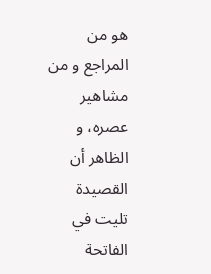هو من المراجع و من مشاهير عصره، و الظاهر أن القصيدة تليت في الفاتحة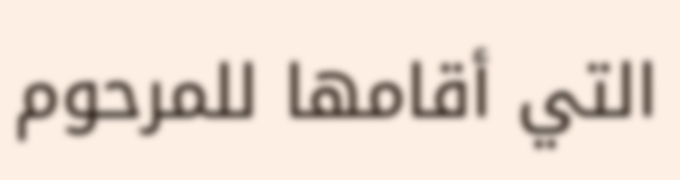التي أقامها للمرحوم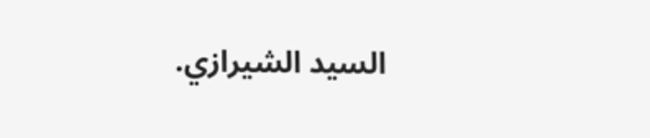السيد الشيرازي.